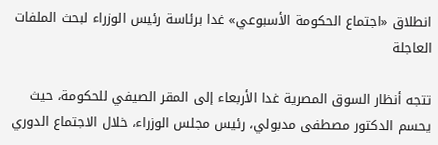انطلاق «اجتماع الحكومة الأسبوعي» غدا برئاسة رئيس الوزراء لبحث الملفات العاجلة

تتجه أنظار السوق المصرية غدا الأربعاء إلى المقر الصيفي للحكومة، حيث يحسم الدكتور مصطفى مدبولي، رئيس مجلس الوزراء، خلال الاجتماع الدوري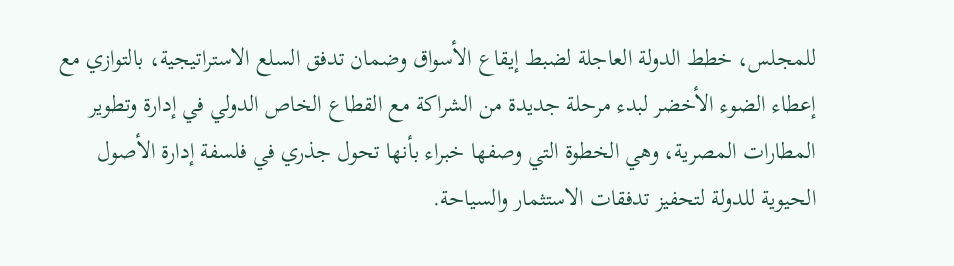للمجلس، خطط الدولة العاجلة لضبط إيقاع الأسواق وضمان تدفق السلع الاستراتيجية، بالتوازي مع إعطاء الضوء الأخضر لبدء مرحلة جديدة من الشراكة مع القطاع الخاص الدولي في إدارة وتطوير المطارات المصرية، وهي الخطوة التي وصفها خبراء بأنها تحول جذري في فلسفة إدارة الأصول الحيوية للدولة لتحفيز تدفقات الاستثمار والسياحة.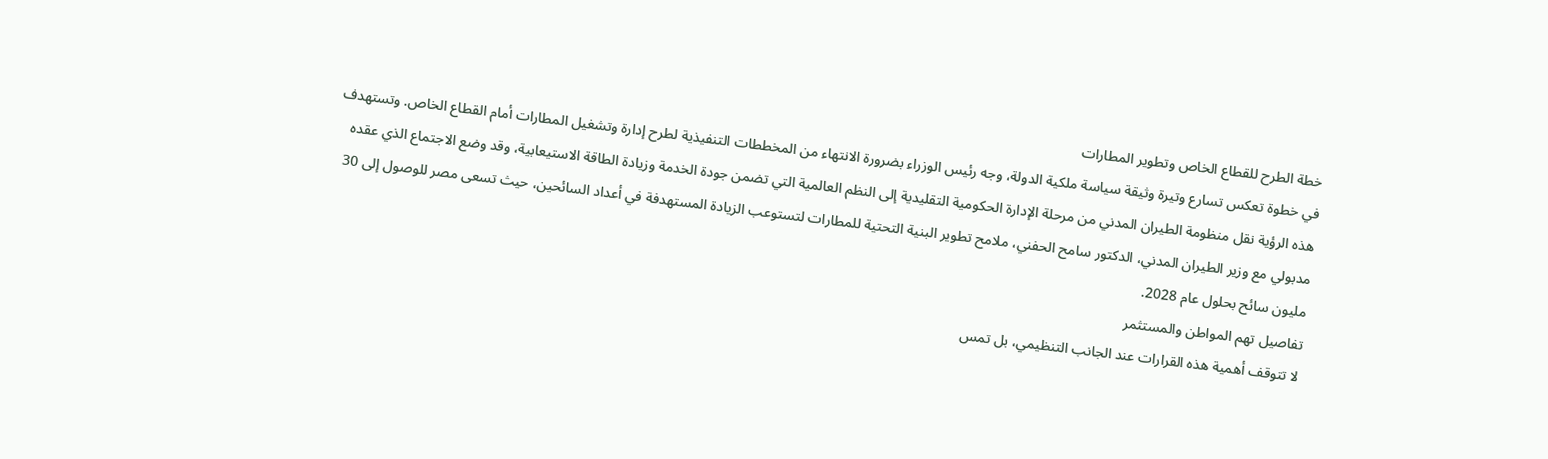خطة الطرح للقطاع الخاص وتطوير المطارات
في خطوة تعكس تسارع وتيرة وثيقة سياسة ملكية الدولة، وجه رئيس الوزراء بضرورة الانتهاء من المخططات التنفيذية لطرح إدارة وتشغيل المطارات أمام القطاع الخاص. وتستهدف هذه الرؤية نقل منظومة الطيران المدني من مرحلة الإدارة الحكومية التقليدية إلى النظم العالمية التي تضمن جودة الخدمة وزيادة الطاقة الاستيعابية، وقد وضع الاجتماع الذي عقده مدبولي مع وزير الطيران المدني، الدكتور سامح الحفني، ملامح تطوير البنية التحتية للمطارات لتستوعب الزيادة المستهدفة في أعداد السائحين، حيث تسعى مصر للوصول إلى 30 مليون سائح بحلول عام 2028.
تفاصيل تهم المواطن والمستثمر
لا تتوقف أهمية هذه القرارات عند الجانب التنظيمي، بل تمس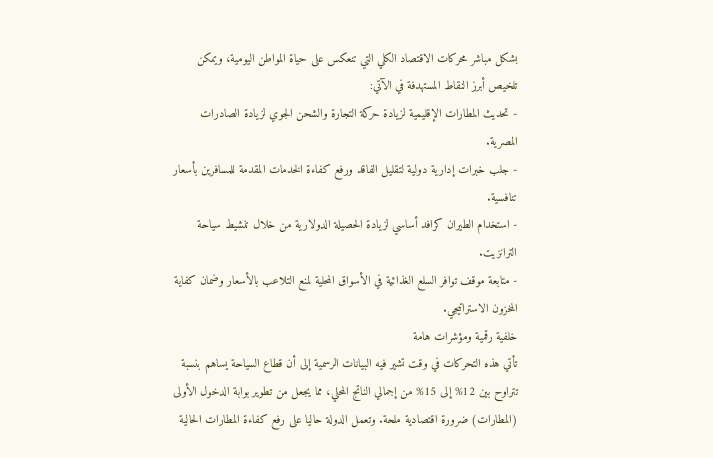بشكل مباشر محركات الاقتصاد الكلي التي تنعكس على حياة المواطن اليومية، ويمكن تلخيص أبرز النقاط المستهدفة في الآتي:
- تحديث المطارات الإقليمية لزيادة حركة التجارة والشحن الجوي لزيادة الصادرات المصرية.
- جلب خبرات إدارية دولية لتقليل الفاقد ورفع كفاءة الخدمات المقدمة للمسافرين بأسعار تنافسية.
- استخدام الطيران كرافد أساسي لزيادة الحصيلة الدولارية من خلال تنشيط سياحة الترانزيت.
- متابعة موقف توافر السلع الغذائية في الأسواق المحلية لمنع التلاعب بالأسعار وضمان كفاية المخزون الاستراتيجي.
خلفية رقمية ومؤشرات هامة
تأتي هذه التحركات في وقت تشير فيه البيانات الرسمية إلى أن قطاع السياحة يساهم بنسبة تتراوح بين 12% إلى 15% من إجمالي الناتج المحلي، مما يجعل من تطوير بوابة الدخول الأولى (المطارات) ضرورة اقتصادية ملحة. وتعمل الدولة حاليا على رفع كفاءة المطارات الحالية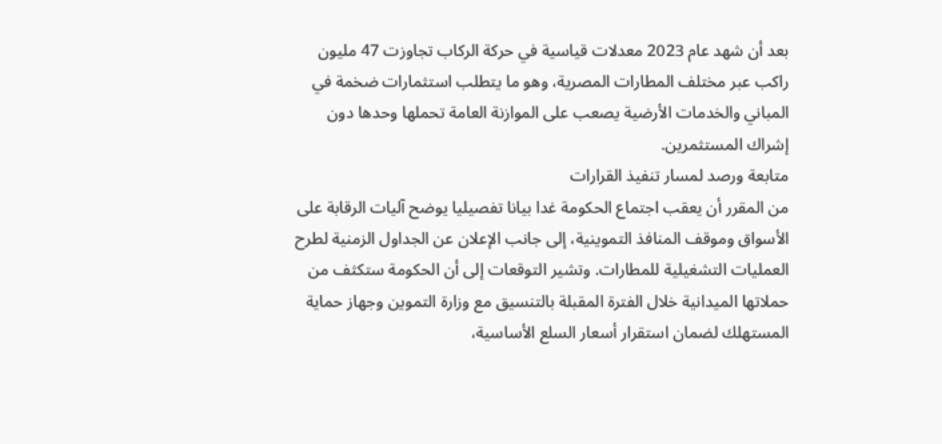بعد أن شهد عام 2023 معدلات قياسية في حركة الركاب تجاوزت 47 مليون راكب عبر مختلف المطارات المصرية، وهو ما يتطلب استثمارات ضخمة في المباني والخدمات الأرضية يصعب على الموازنة العامة تحملها وحدها دون إشراك المستثمرين.
متابعة ورصد لمسار تنفيذ القرارات
من المقرر أن يعقب اجتماع الحكومة غدا بيانا تفصيليا يوضح آليات الرقابة على الأسواق وموقف المنافذ التموينية، إلى جانب الإعلان عن الجداول الزمنية لطرح العمليات التشغيلية للمطارات. وتشير التوقعات إلى أن الحكومة ستكثف من حملاتها الميدانية خلال الفترة المقبلة بالتنسيق مع وزارة التموين وجهاز حماية المستهلك لضمان استقرار أسعار السلع الأساسية،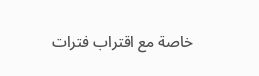خاصة مع اقتراب فترات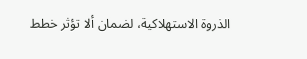الذروة الاستهلاكية، لضمان ألا تؤثر خطط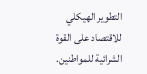التطوير الهيكلي للاقتصاد على القوة الشرائية للمواطنين.